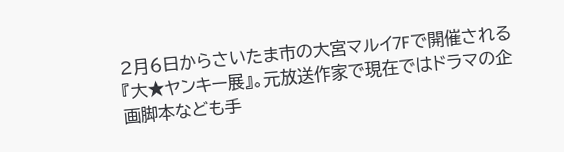2月6日からさいたま市の大宮マルイ7Fで開催される『大★ヤンキー展』。元放送作家で現在ではドラマの企画脚本なども手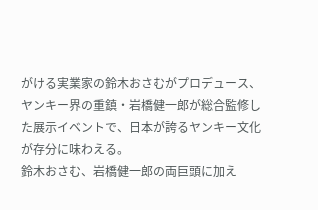がける実業家の鈴木おさむがプロデュース、ヤンキー界の重鎮・岩橋健一郎が総合監修した展示イベントで、日本が誇るヤンキー文化が存分に味わえる。
鈴木おさむ、岩橋健一郎の両巨頭に加え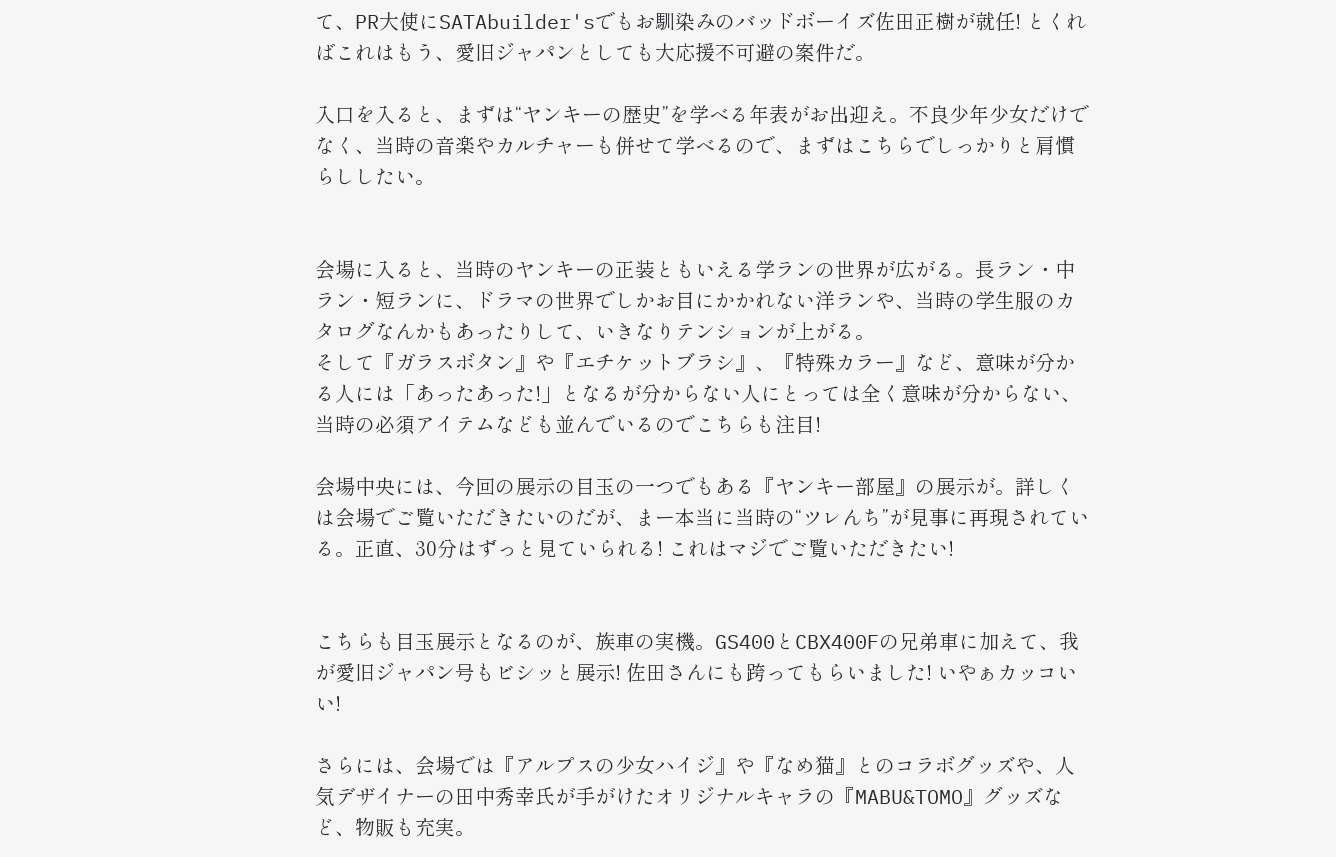て、PR大使にSATAbuilder'sでもお馴染みのバッドボーイズ佐田正樹が就任! とくればこれはもう、愛旧ジャパンとしても大応援不可避の案件だ。

入口を入ると、まずは“ヤンキーの歴史”を学べる年表がお出迎え。不良少年少女だけでなく、当時の音楽やカルチャーも併せて学べるので、まずはこちらでしっかりと肩慣らししたい。


会場に入ると、当時のヤンキーの正装ともいえる学ランの世界が広がる。長ラン・中ラン・短ランに、ドラマの世界でしかお目にかかれない洋ランや、当時の学生服のカタログなんかもあったりして、いきなりテンションが上がる。
そして『ガラスボタン』や『エチケットブラシ』、『特殊カラー』など、意味が分かる人には「あったあった!」となるが分からない人にとっては全く意味が分からない、当時の必須アイテムなども並んでいるのでこちらも注目!

会場中央には、今回の展示の目玉の一つでもある『ヤンキー部屋』の展示が。詳しくは会場でご覧いただきたいのだが、まー本当に当時の“ツレんち”が見事に再現されている。正直、30分はずっと見ていられる! これはマジでご覧いただきたい!


こちらも目玉展示となるのが、族車の実機。GS400とCBX400Fの兄弟車に加えて、我が愛旧ジャパン号もビシッと展示! 佐田さんにも跨ってもらいました! いやぁカッコいい!

さらには、会場では『アルプスの少女ハイジ』や『なめ猫』とのコラボグッズや、人気デザイナーの田中秀幸氏が手がけたオリジナルキャラの『MABU&TOMO』グッズなど、物販も充実。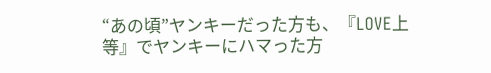“あの頃”ヤンキーだった方も、『LOVE上等』でヤンキーにハマった方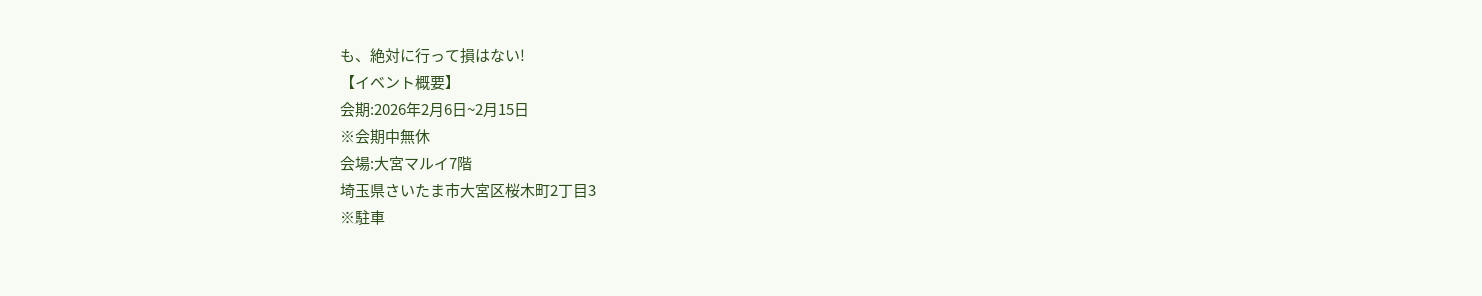も、絶対に行って損はない!
【イベント概要】
会期:2026年2月6日~2月15日
※会期中無休
会場:大宮マルイ7階
埼玉県さいたま市大宮区桜木町2丁目3
※駐車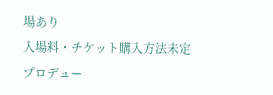場あり
入場料・チケット購入方法未定
プロデュー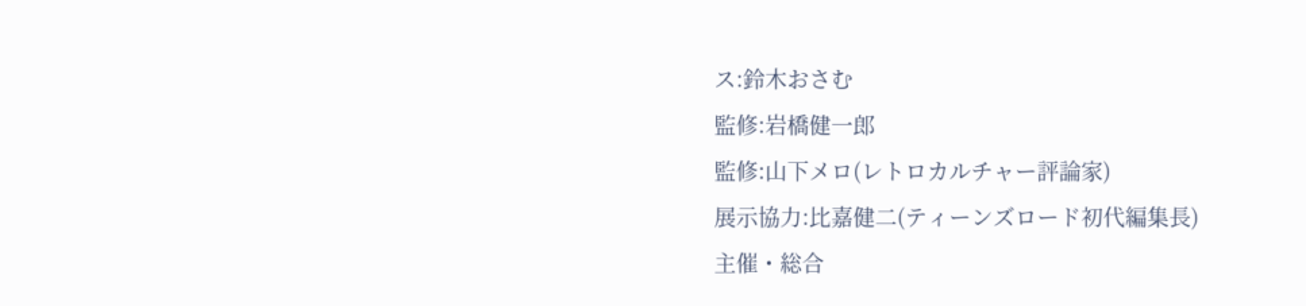ス:鈴木おさむ
監修:岩橋健一郎
監修:山下メロ(レトロカルチャー評論家)
展示協力:比嘉健二(ティーンズロード初代編集長)
主催・総合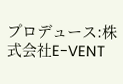プロデュース:株式会社E-VENT